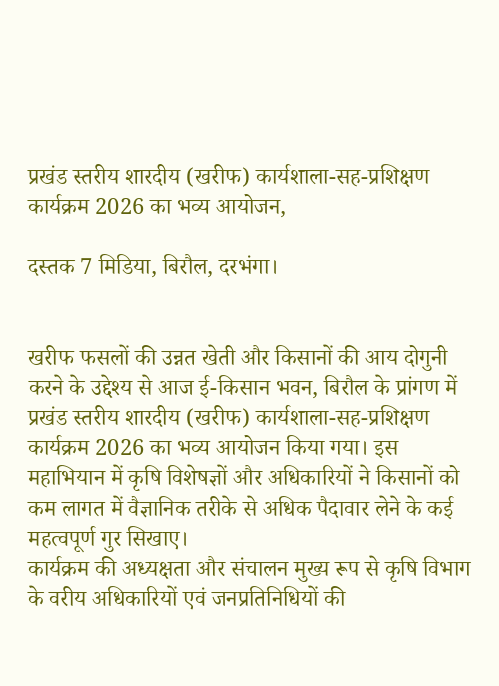प्रखंड स्तरीय शारदीय (खरीफ) कार्यशाला-सह-प्रशिक्षण कार्यक्रम 2026 का भव्य आयोजन,

दस्तक 7 मिडिया, बिरौल, दरभंगा।


खरीफ फसलों की उन्नत खेती और किसानों की आय दोगुनी करने के उद्देश्य से आज ई-किसान भवन, बिरौल के प्रांगण में प्रखंड स्तरीय शारदीय (खरीफ) कार्यशाला-सह-प्रशिक्षण कार्यक्रम 2026 का भव्य आयोजन किया गया। इस महाभियान में कृषि विशेषज्ञों और अधिकारियों ने किसानों को कम लागत में वैज्ञानिक तरीके से अधिक पैदावार लेने के कई महत्वपूर्ण गुर सिखाए।
कार्यक्रम की अध्यक्षता और संचालन मुख्य रूप से कृषि विभाग के वरीय अधिकारियों एवं जनप्रतिनिधियों की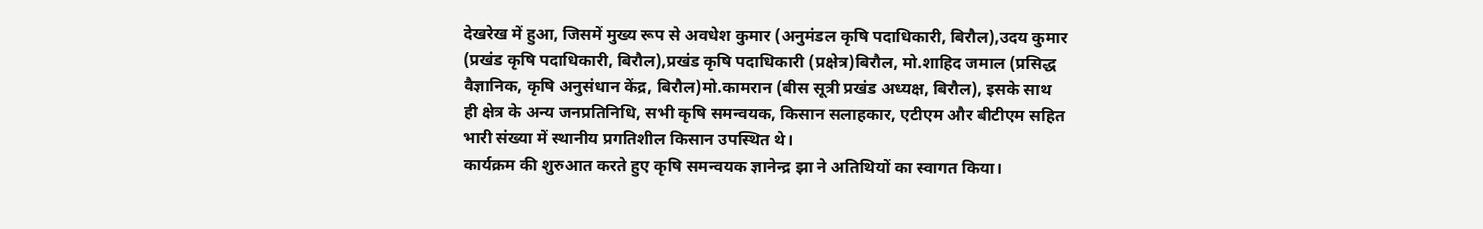देखरेख में हुआ, जिसमें मुख्य रूप से अवधेश कुमार (अनुमंडल कृषि पदाधिकारी, बिरौल),उदय कुमार (प्रखंड कृषि पदाधिकारी, बिरौल),प्रखंड कृषि पदाधिकारी (प्रक्षेत्र)बिरौल, मो.शाहिद जमाल (प्रसिद्ध वैज्ञानिक, कृषि अनुसंधान केंद्र, बिरौल)मो.कामरान (बीस सूत्री प्रखंड अध्यक्ष, बिरौल), इसके साथ ही क्षेत्र के अन्य जनप्रतिनिधि, सभी कृषि समन्वयक, किसान सलाहकार, एटीएम और बीटीएम सहित भारी संख्या में स्थानीय प्रगतिशील किसान उपस्थित थे।
कार्यक्रम की शुरुआत करते हुए कृषि समन्वयक ज्ञानेन्द्र झा ने अतिथियों का स्वागत किया।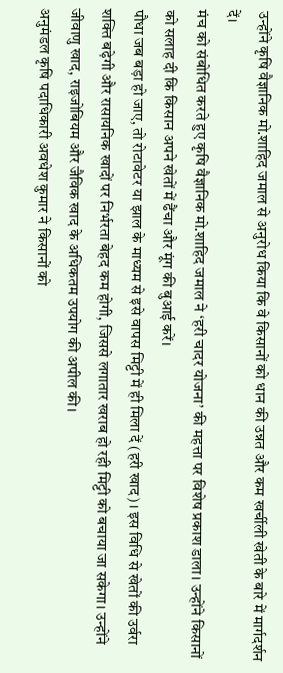उन्होंने कृषि वैज्ञानिक मो.शाहिद जमाल से अनुरोध किया कि वे किसानों को धान की उन्नत और कम खर्चीली खेती के बारे में मार्गदर्शन दें।
मंच को संबोधित करते हुए कृषि वैज्ञानिक मो.शाहिद जमाल ने ‘हरी चादर योजना’ की महत्ता पर विशेष प्रकाश डाला। उन्होंने किसानों को सलाह दी कि किसान अपने खेतों में ढैंचा और मूंग की बुआई करें।
पौधा जब बड़ा हो जाए, तो रोटावेटर या झाल के माध्यम से इसे वापस मिट्टी में ही मिला दें (हरी खाद)। इस विधि से खेतों की उर्वरा शक्ति बढ़ेगी और रासायनिक खादों पर निर्भरता बेहद कम होगी, जिससे लगातार खराब हो रही मिट्टी को बचाया जा सकेगा। उन्होंने जीवाणु खाद, राइजोबियम और जैविक खाद के अधिकतम उपयोग की अपील की।
अनुमंडल कृषि पदाधिकारी अवधेश कुमार ने किसानों को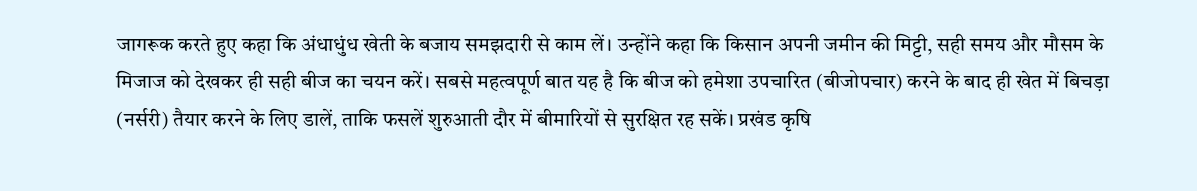जागरूक करते हुए कहा कि अंधाधुंध खेती के बजाय समझदारी से काम लें। उन्होंने कहा कि किसान अपनी जमीन की मिट्टी, सही समय और मौसम के मिजाज को देखकर ही सही बीज का चयन करें। सबसे महत्वपूर्ण बात यह है कि बीज को हमेशा उपचारित (बीजोपचार) करने के बाद ही खेत में बिचड़ा (नर्सरी) तैयार करने के लिए डालें, ताकि फसलें शुरुआती दौर में बीमारियों से सुरक्षित रह सकें। प्रखंड कृषि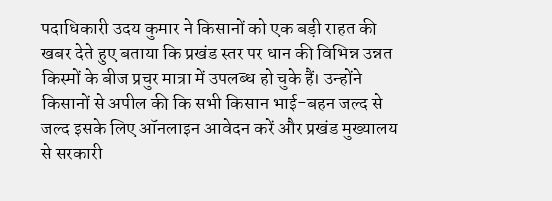पदाधिकारी उदय कुमार ने किसानों को एक बड़ी राहत की खबर देते हुए बताया कि प्रखंड स्तर पर धान की विभिन्न उन्नत किस्मों के बीज प्रचुर मात्रा में उपलब्ध हो चुके हैं। उन्होंने किसानों से अपील की कि सभी किसान भाई-बहन जल्द से जल्द इसके लिए ऑनलाइन आवेदन करें और प्रखंड मुख्यालय से सरकारी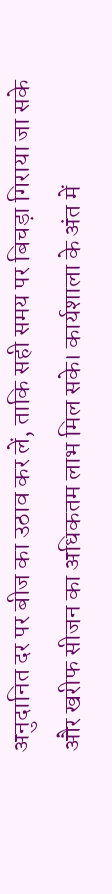अनुदानित दर पर बीज का उठाव कर लें, ताकि सही समय पर बिचड़ा गिराया जा सके और खरीफ सीजन का अधिकतम लाभ मिल सके। कार्यशाला के अंत में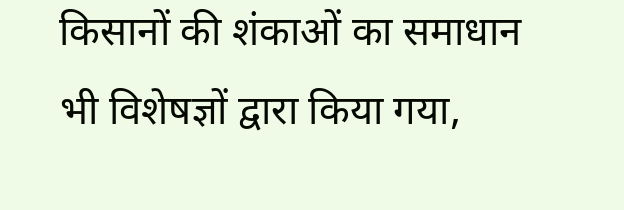किसानों की शंकाओं का समाधान भी विशेषज्ञों द्वारा किया गया,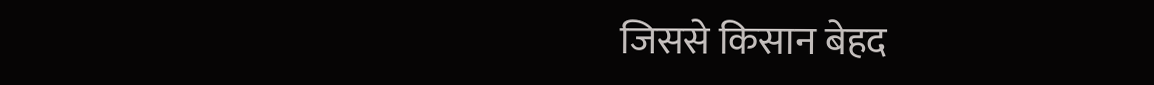जिससे किसान बेहद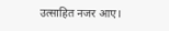उत्साहित नजर आए।